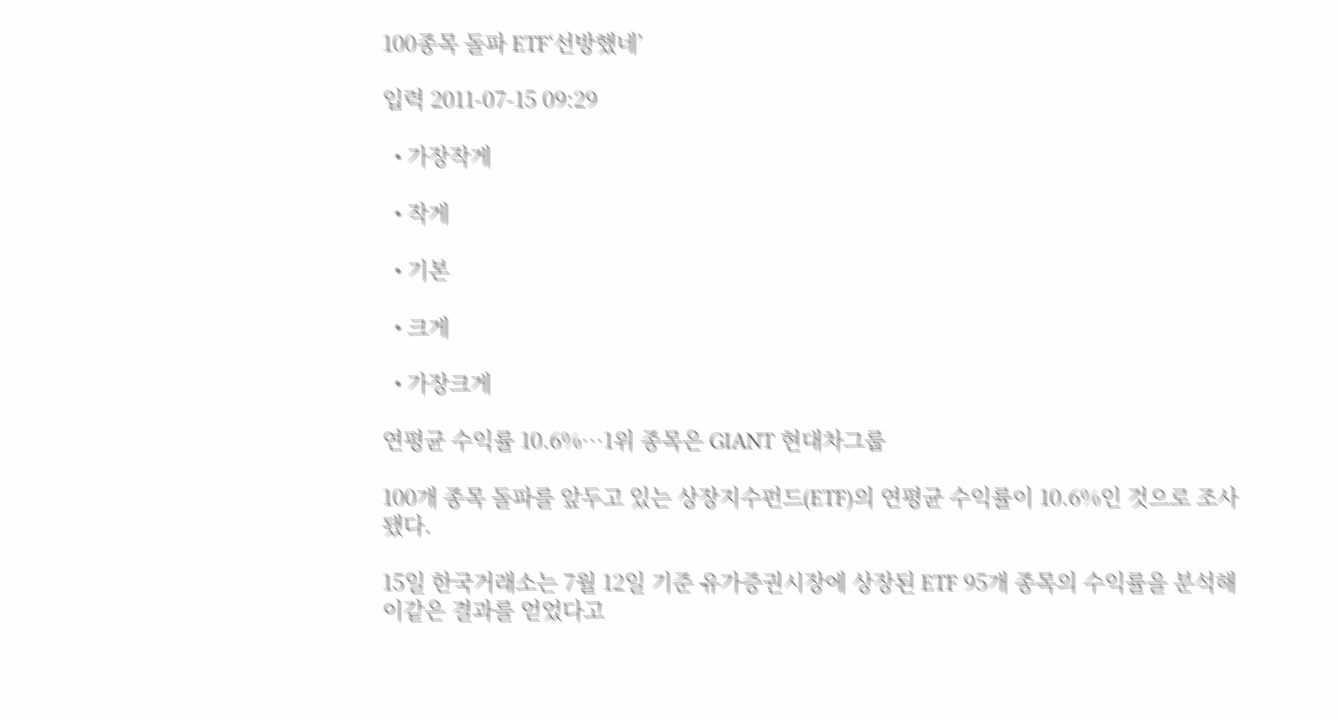100종목 돌파 ETF‘선방했네’

입력 2011-07-15 09:29

  • 가장작게

  • 작게

  • 기본

  • 크게

  • 가장크게

연평균 수익률 10.6%…1위 종목은 GIANT 현대차그룹

100개 종목 돌파를 앞두고 있는 상장지수펀드(ETF)의 연평균 수익률이 10.6%인 것으로 조사됐다.

15일 한국거래소는 7월 12일 기준 유가증권시장에 상장된 ETF 95개 종목의 수익률을 분석해 이같은 결과를 얻었다고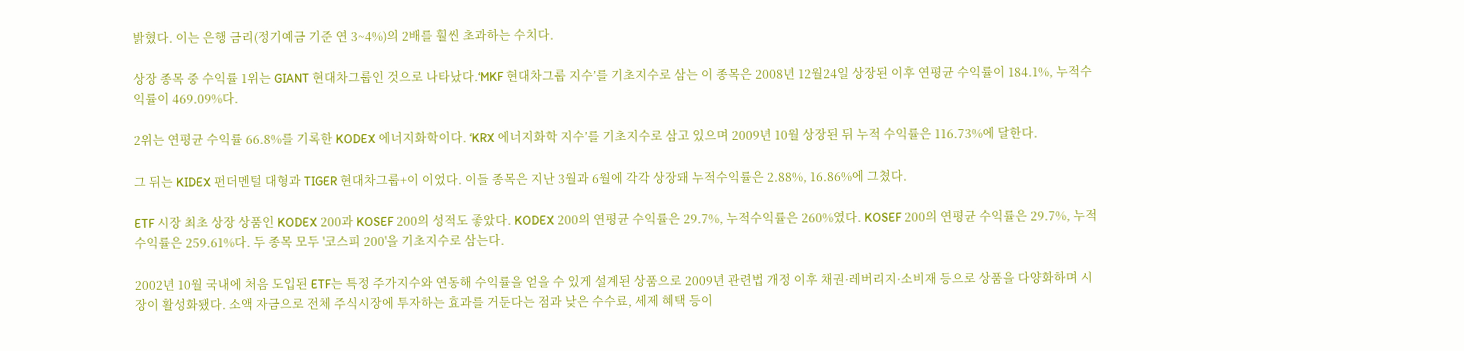밝혔다. 이는 은행 금리(정기예금 기준 연 3~4%)의 2배를 훨씬 초과하는 수치다.

상장 종목 중 수익률 1위는 GIANT 현대차그룹인 것으로 나타났다.‘MKF 현대차그룹 지수’를 기초지수로 삼는 이 종목은 2008년 12월24일 상장된 이후 연평균 수익률이 184.1%, 누적수익률이 469.09%다.

2위는 연평균 수익률 66.8%를 기록한 KODEX 에너지화학이다. ‘KRX 에너지화학 지수’를 기초지수로 삼고 있으며 2009년 10월 상장된 뒤 누적 수익률은 116.73%에 달한다.

그 뒤는 KIDEX 펀더멘털 대형과 TIGER 현대차그룹+이 이었다. 이들 종목은 지난 3월과 6월에 각각 상장돼 누적수익률은 2.88%, 16.86%에 그쳤다.

ETF 시장 최초 상장 상품인 KODEX 200과 KOSEF 200의 성적도 좋았다. KODEX 200의 연평균 수익률은 29.7%, 누적수익률은 260%였다. KOSEF 200의 연평균 수익률은 29.7%, 누적수익률은 259.61%다. 두 종목 모두 '코스피 200'을 기초지수로 삼는다.

2002년 10월 국내에 처음 도입된 ETF는 특정 주가지수와 연동해 수익률을 얻을 수 있게 설계된 상품으로 2009년 관련법 개정 이후 채권·레버리지·소비재 등으로 상품을 다양화하며 시장이 활성화됐다. 소액 자금으로 전체 주식시장에 투자하는 효과를 거둔다는 점과 낮은 수수료, 세제 혜택 등이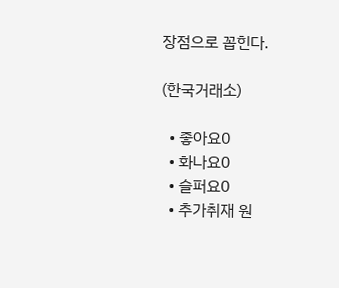장점으로 꼽힌다.

(한국거래소)

  • 좋아요0
  • 화나요0
  • 슬퍼요0
  • 추가취재 원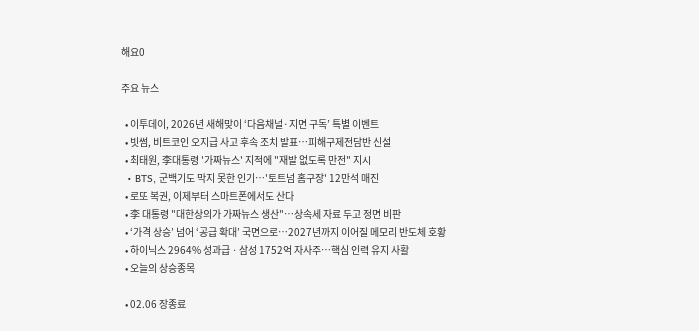해요0

주요 뉴스

  • 이투데이, 2026년 새해맞이 ‘다음채널·지면 구독’ 특별 이벤트
  • 빗썸, 비트코인 오지급 사고 후속 조치 발표…피해구제전담반 신설
  • 최태원, 李대통령 '가짜뉴스' 지적에 "재발 없도록 만전" 지시
  • BTS, 군백기도 막지 못한 인기⋯'토트넘 홈구장' 12만석 매진
  • 로또 복권, 이제부터 스마트폰에서도 산다
  • 李 대통령 "대한상의가 가짜뉴스 생산"…상속세 자료 두고 정면 비판
  • ‘가격 상승’ 넘어 ‘공급 확대’ 국면으로…2027년까지 이어질 메모리 반도체 호황
  • 하이닉스 2964% 성과급ㆍ삼성 1752억 자사주⋯핵심 인력 유지 사활
  • 오늘의 상승종목

  • 02.06 장종료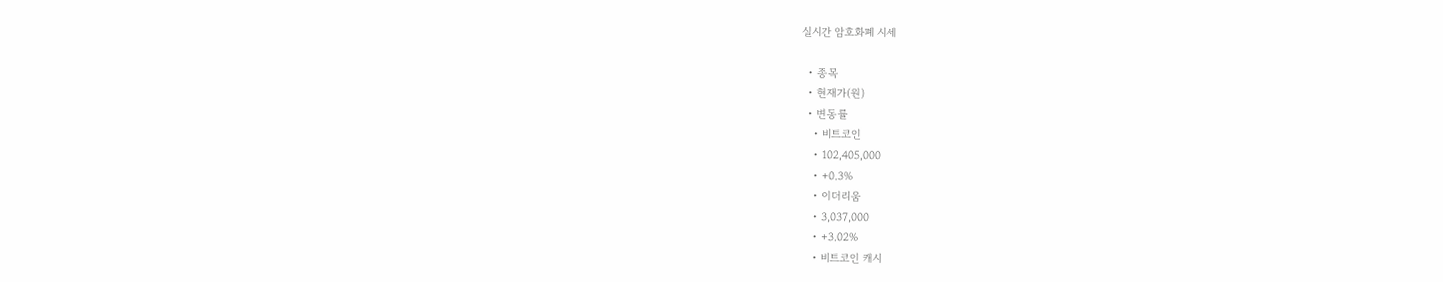실시간 암호화폐 시세

  • 종목
  • 현재가(원)
  • 변동률
    • 비트코인
    • 102,405,000
    • +0.3%
    • 이더리움
    • 3,037,000
    • +3.02%
    • 비트코인 캐시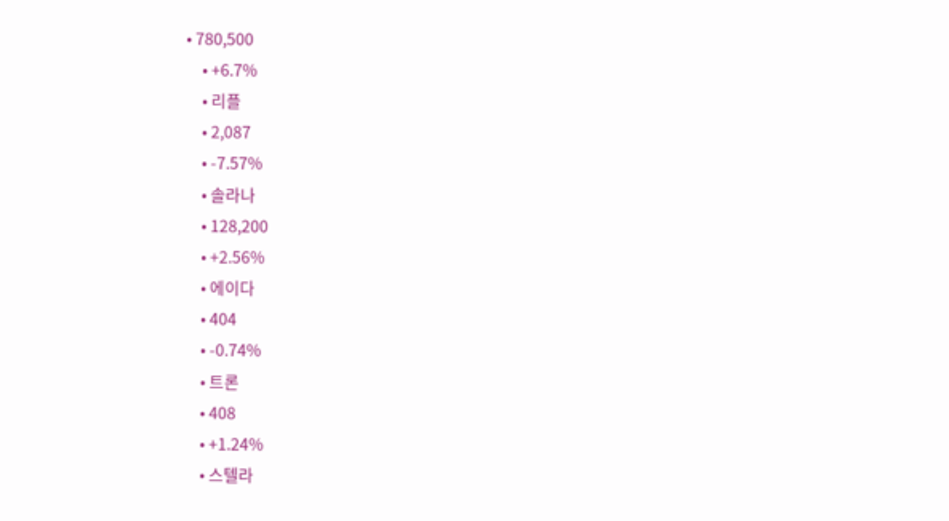• 780,500
    • +6.7%
    • 리플
    • 2,087
    • -7.57%
    • 솔라나
    • 128,200
    • +2.56%
    • 에이다
    • 404
    • -0.74%
    • 트론
    • 408
    • +1.24%
    • 스텔라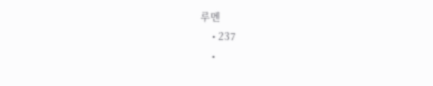루멘
    • 237
    •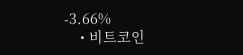-3.66%
    • 비트코인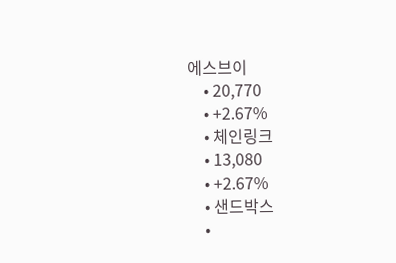에스브이
    • 20,770
    • +2.67%
    • 체인링크
    • 13,080
    • +2.67%
    • 샌드박스
    •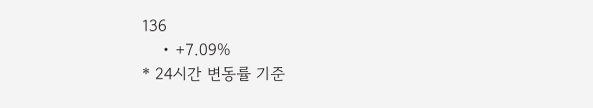136
    • +7.09%
* 24시간 변동률 기준